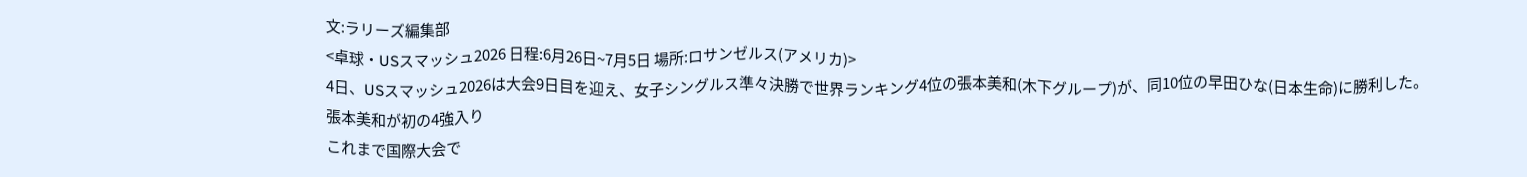文:ラリーズ編集部
<卓球・USスマッシュ2026 日程:6月26日~7月5日 場所:ロサンゼルス(アメリカ)>
4日、USスマッシュ2026は大会9日目を迎え、女子シングルス準々決勝で世界ランキング4位の張本美和(木下グループ)が、同10位の早田ひな(日本生命)に勝利した。
張本美和が初の4強入り
これまで国際大会で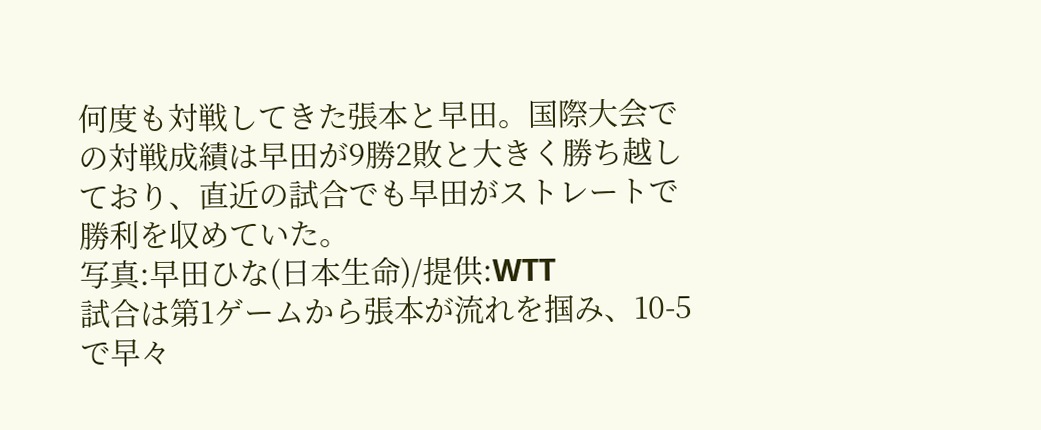何度も対戦してきた張本と早田。国際大会での対戦成績は早田が9勝2敗と大きく勝ち越しており、直近の試合でも早田がストレートで勝利を収めていた。
写真:早田ひな(日本生命)/提供:WTT
試合は第1ゲームから張本が流れを掴み、10-5で早々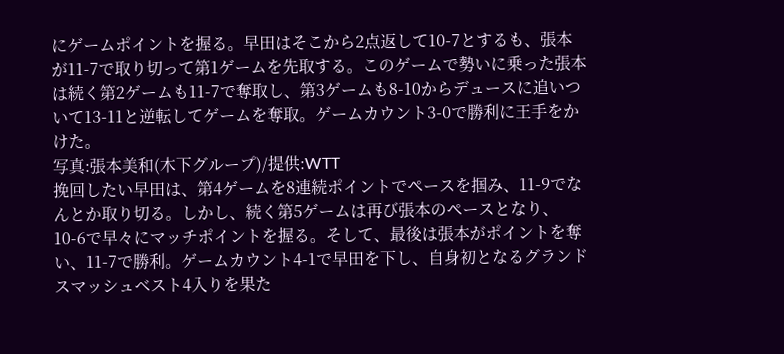にゲームポイントを握る。早田はそこから2点返して10-7とするも、張本が11-7で取り切って第1ゲームを先取する。このゲームで勢いに乗った張本は続く第2ゲームも11-7で奪取し、第3ゲームも8-10からデュースに追いついて13-11と逆転してゲームを奪取。ゲームカウント3-0で勝利に王手をかけた。
写真:張本美和(木下グループ)/提供:WTT
挽回したい早田は、第4ゲームを8連続ポイントでペースを掴み、11-9でなんとか取り切る。しかし、続く第5ゲームは再び張本のペースとなり、10-6で早々にマッチポイントを握る。そして、最後は張本がポイントを奪い、11-7で勝利。ゲームカウント4-1で早田を下し、自身初となるグランドスマッシュベスト4入りを果た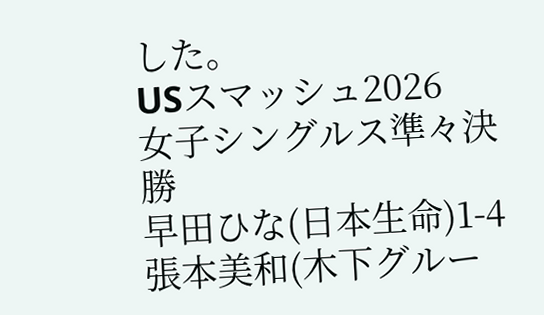した。
USスマッシュ2026
女子シングルス準々決勝
早田ひな(日本生命)1-4 張本美和(木下グルー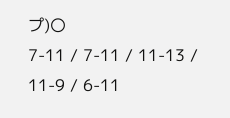プ)〇
7-11 / 7-11 / 11-13 / 11-9 / 6-11